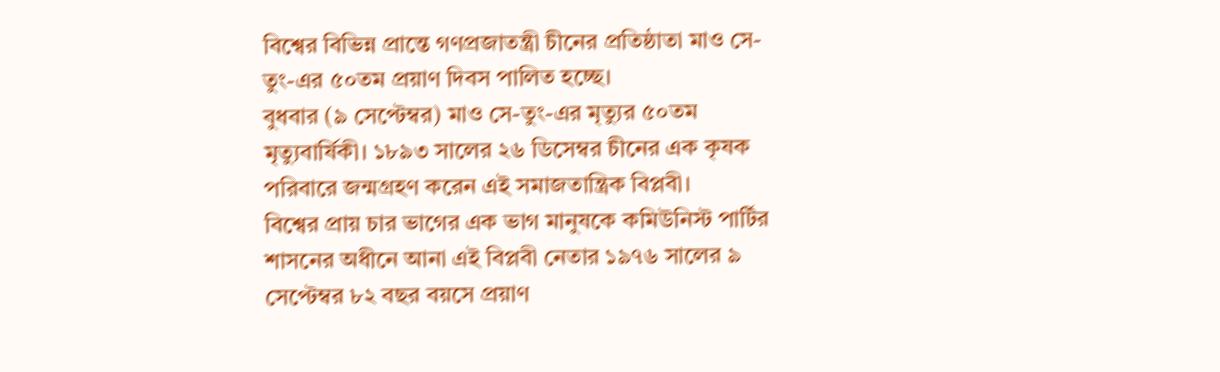বিশ্বের বিভিন্ন প্রান্তে গণপ্রজাতন্ত্রী চীনের প্রতিষ্ঠাতা মাও সে-তুং-এর ৫০তম প্রয়াণ দিবস পালিত হচ্ছে।
বুধবার (৯ সেপ্টেম্বর) মাও সে-তুং-এর মৃত্যুর ৫০তম মৃত্যুবার্ষিকী। ১৮৯৩ সালের ২৬ ডিসেম্বর চীনের এক কৃষক পরিবারে জন্মগ্রহণ করেন এই সমাজতান্ত্রিক বিপ্লবী।
বিশ্বের প্রায় চার ভাগের এক ভাগ মানুষকে কমিউনিস্ট পার্টির শাসনের অধীনে আনা এই বিপ্লবী নেতার ১৯৭৬ সালের ৯ সেপ্টেম্বর ৮২ বছর বয়সে প্রয়াণ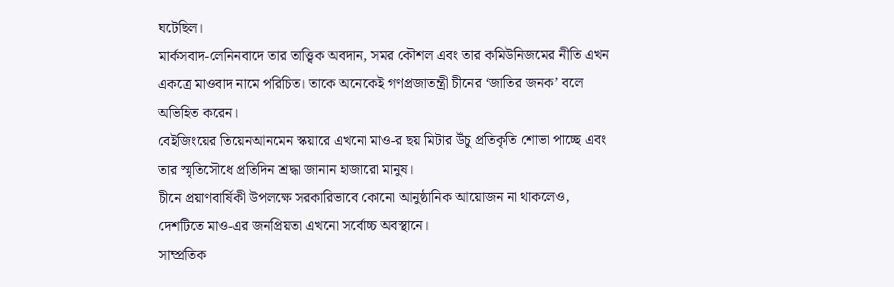ঘটেছিল।
মার্কসবাদ-লেনিনবাদে তার তাত্ত্বিক অবদান, সমর কৌশল এবং তার কমিউনিজমের নীতি এখন একত্রে মাওবাদ নামে পরিচিত। তাকে অনেকেই গণপ্রজাতন্ত্রী চীনের ‘জাতির জনক’ বলে অভিহিত করেন।
বেইজিংয়ের তিয়েনআনমেন স্কয়ারে এখনো মাও-র ছয় মিটার উঁচু প্রতিকৃতি শোভা পাচ্ছে এবং তার স্মৃতিসৌধে প্রতিদিন শ্রদ্ধা জানান হাজারো মানুষ।
চীনে প্রয়াণবার্ষিকী উপলক্ষে সরকারিভাবে কোনো আনুষ্ঠানিক আয়োজন না থাকলেও, দেশটিতে মাও-এর জনপ্রিয়তা এখনো সর্বোচ্চ অবস্থানে।
সাম্প্রতিক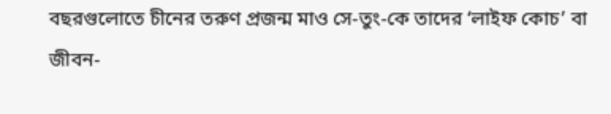বছরগুলোতে চীনের তরুণ প্রজন্ম মাও সে-তুং-কে তাদের ‘লাইফ কোচ’ বা জীবন-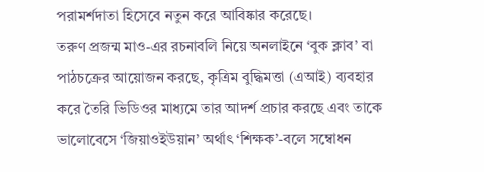পরামর্শদাতা হিসেবে নতুন করে আবিষ্কার করেছে।
তরুণ প্রজন্ম মাও-এর রচনাবলি নিয়ে অনলাইনে ‘বুক ক্লাব’ বা পাঠচক্রের আয়োজন করছে, কৃত্রিম বুদ্ধিমত্তা (এআই) ব্যবহার করে তৈরি ভিডিওর মাধ্যমে তার আদর্শ প্রচার করছে এবং তাকে ভালোবেসে ‘জিয়াওইউয়ান’ অর্থাৎ ‘শিক্ষক’-বলে সম্বোধন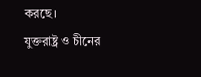করছে।
যুক্তরাষ্ট্র ও চীনের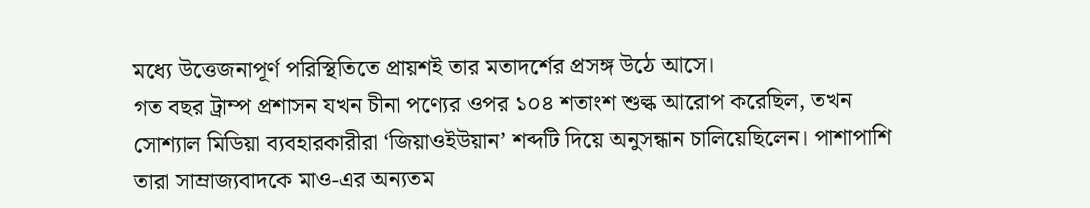মধ্যে উত্তেজনাপূর্ণ পরিস্থিতিতে প্রায়শই তার মতাদর্শের প্রসঙ্গ উঠে আসে।
গত বছর ট্রাম্প প্রশাসন যখন চীনা পণ্যের ওপর ১০৪ শতাংশ শুল্ক আরোপ করেছিল, তখন সোশ্যাল মিডিয়া ব্যবহারকারীরা ‘জিয়াওইউয়ান’ শব্দটি দিয়ে অনুসন্ধান চালিয়েছিলেন। পাশাপাশি তারা সাম্রাজ্যবাদকে মাও-এর অন্যতম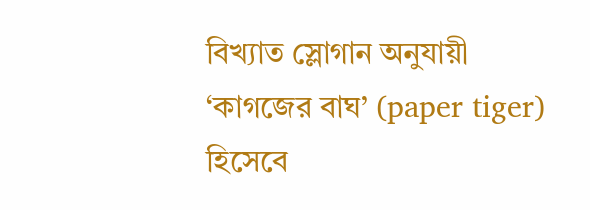বিখ্যাত স্লোগান অনুযায়ী ‘কাগজের বাঘ’ (paper tiger) হিসেবে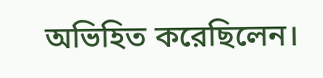অভিহিত করেছিলেন।